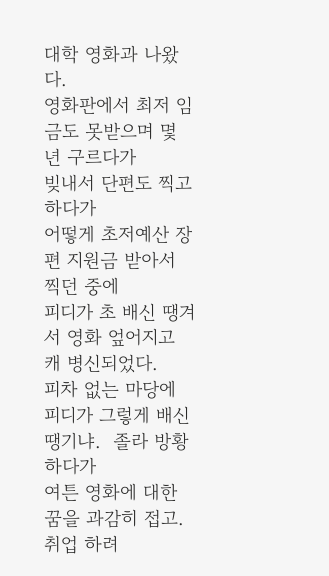대학 영화과 나왔다.
영화판에서 최저 임금도 못받으며 몇 년 구르다가
빚내서 단편도 찍고 하다가
어떻게 초저예산 장편 지원금 받아서 찍던 중에
피디가 초 배신 땡겨서 영화 엎어지고 캐 병신되었다.
피차 없는 마당에 피디가 그렇게 배신땡기냐.  졸라 방황하다가
여튼 영화에 대한 꿈을 과감히 접고.
취업 하려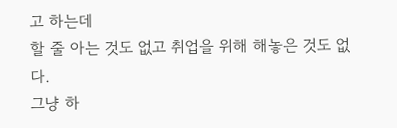고 하는데
할 줄 아는 것도 없고 취업을 위해 해놓은 것도 없다.
그냥 하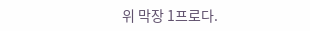위 막장 1프로다.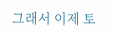그래서 이제 토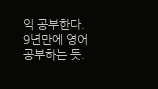익 공부한다.
9년만에 영어 공부하는 듯.